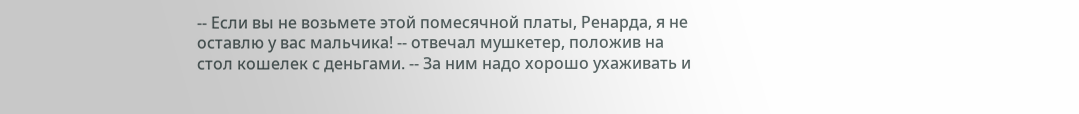-- Если вы не возьмете этой помесячной платы, Ренарда, я не оставлю у вас мальчика! -- отвечал мушкетер, положив на стол кошелек с деньгами. -- За ним надо хорошо ухаживать и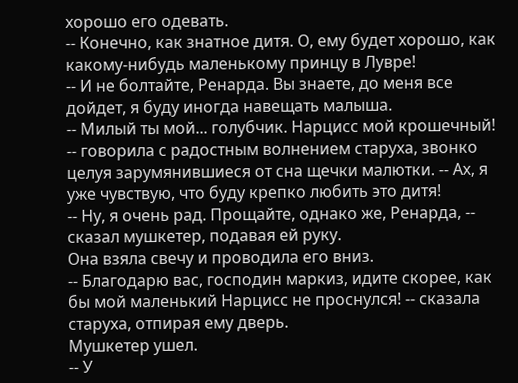хорошо его одевать.
-- Конечно, как знатное дитя. О, ему будет хорошо, как какому-нибудь маленькому принцу в Лувре!
-- И не болтайте, Ренарда. Вы знаете, до меня все дойдет, я буду иногда навещать малыша.
-- Милый ты мой... голубчик. Нарцисс мой крошечный! -- говорила с радостным волнением старуха, звонко целуя зарумянившиеся от сна щечки малютки. -- Ах, я уже чувствую, что буду крепко любить это дитя!
-- Ну, я очень рад. Прощайте, однако же, Ренарда, -- сказал мушкетер, подавая ей руку.
Она взяла свечу и проводила его вниз.
-- Благодарю вас, господин маркиз, идите скорее, как бы мой маленький Нарцисс не проснулся! -- сказала старуха, отпирая ему дверь.
Мушкетер ушел.
-- У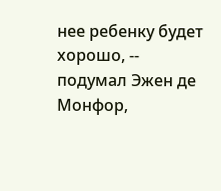нее ребенку будет хорошо, -- подумал Эжен де Монфор,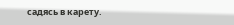садясь в карету.